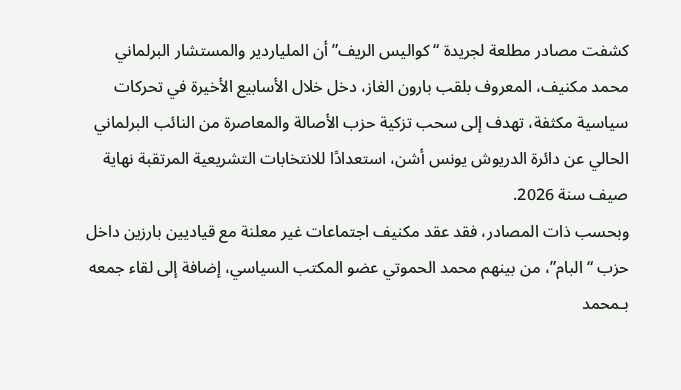كشفت مصادر مطلعة لجريدة “كواليس الريف” أن الملياردير والمستشار البرلماني محمد مكنيف، المعروف بلقب بارون الغاز، دخل خلال الأسابيع الأخيرة في تحركات سياسية مكثفة، تهدف إلى سحب تزكية حزب الأصالة والمعاصرة من النائب البرلماني الحالي عن دائرة الدريوش يونس أشن، استعدادًا للانتخابات التشريعية المرتقبة نهاية صيف سنة 2026.
وبحسب ذات المصادر، فقد عقد مكنيف اجتماعات غير معلنة مع قياديين بارزين داخل حزب “البام”، من بينهم محمد الحموتي عضو المكتب السياسي، إضافة إلى لقاء جمعه بـمحمد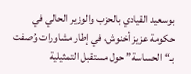بوسعيد القيادي بالحزب والوزير الحالي في حكومة عزيز أخنوش، في إطار مشاورات وُصفت بـ“الحساسة” حول مستقبل التمثيلية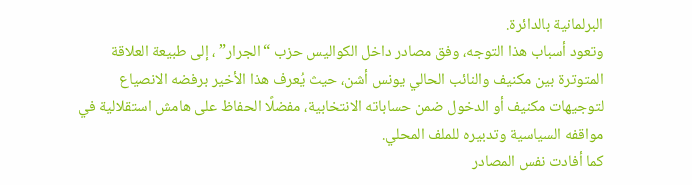البرلمانية بالدائرة.
وتعود أسباب هذا التوجه، وفق مصادر داخل الكواليس حزب “الجرار” ، إلى طبيعة العلاقة المتوترة بين مكنيف والنائب الحالي يونس أشن، حيث يُعرف هذا الأخير برفضه الانصياع لتوجيهات مكنيف أو الدخول ضمن حساباته الانتخابية، مفضلًا الحفاظ على هامش استقلالية في مواقفه السياسية وتدبيره للملف المحلي.
كما أفادت نفس المصادر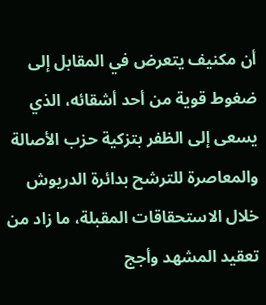أن مكنيف يتعرض في المقابل إلى ضغوط قوية من أحد أشقائه، الذي يسعى إلى الظفر بتزكية حزب الأصالة والمعاصرة للترشح بدائرة الدريوش خلال الاستحقاقات المقبلة، ما زاد من تعقيد المشهد وأجج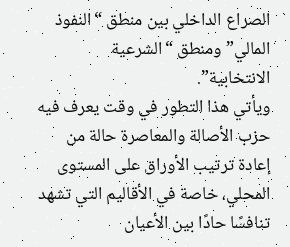الصراع الداخلي بين منطق “النفوذ المالي” ومنطق “الشرعية الانتخابية”.
ويأتي هذا التطور في وقت يعرف فيه حزب الأصالة والمعاصرة حالة من إعادة ترتيب الأوراق على المستوى المحلي، خاصة في الأقاليم التي تشهد تنافسًا حادًا بين الأعيان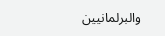والبرلمانيين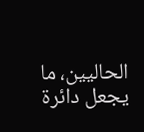الحاليين، ما يجعل دائرة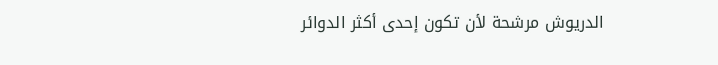الدريوش مرشحة لأن تكون إحدى أكثر الدوائر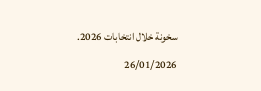سخونة خلال انتخابات 2026.
26/01/2026